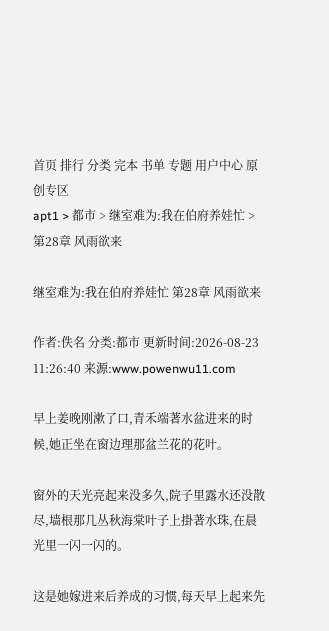首页 排行 分类 完本 书单 专题 用户中心 原创专区
apt1 > 都市 > 继室难为:我在伯府养娃忙 > 第28章 风雨欲来

继室难为:我在伯府养娃忙 第28章 风雨欲来

作者:佚名 分类:都市 更新时间:2026-08-23 11:26:40 来源:www.powenwu11.com

早上姜晚刚漱了口,青禾端著水盆进来的时候,她正坐在窗边理那盆兰花的花叶。

窗外的天光亮起来没多久,院子里露水还没散尽,墙根那几丛秋海棠叶子上掛著水珠,在晨光里一闪一闪的。

这是她嫁进来后养成的习惯,每天早上起来先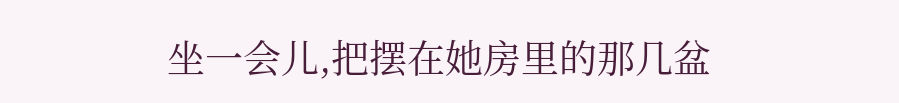坐一会儿,把摆在她房里的那几盆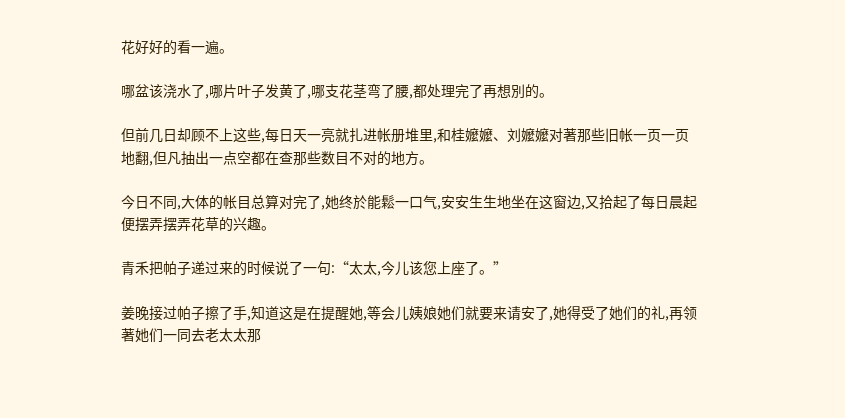花好好的看一遍。

哪盆该浇水了,哪片叶子发黄了,哪支花茎弯了腰,都处理完了再想別的。

但前几日却顾不上这些,每日天一亮就扎进帐册堆里,和桂嬤嬤、刘嬤嬤对著那些旧帐一页一页地翻,但凡抽出一点空都在查那些数目不对的地方。

今日不同,大体的帐目总算对完了,她终於能鬆一口气,安安生生地坐在这窗边,又拾起了每日晨起便摆弄摆弄花草的兴趣。

青禾把帕子递过来的时候说了一句:“太太,今儿该您上座了。”

姜晚接过帕子擦了手,知道这是在提醒她,等会儿姨娘她们就要来请安了,她得受了她们的礼,再领著她们一同去老太太那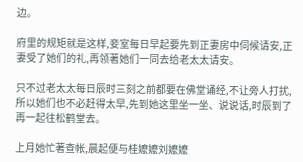边。

府里的规矩就是这样,妾室每日早起要先到正妻房中伺候请安,正妻受了她们的礼,再领著她们一同去给老太太请安。

只不过老太太每日辰时三刻之前都要在佛堂诵经,不让旁人打扰,所以她们也不必赶得太早,先到她这里坐一坐、说说话,时辰到了再一起往松鹤堂去。

上月她忙著查帐,晨起便与桂嬤嬤刘嬤嬤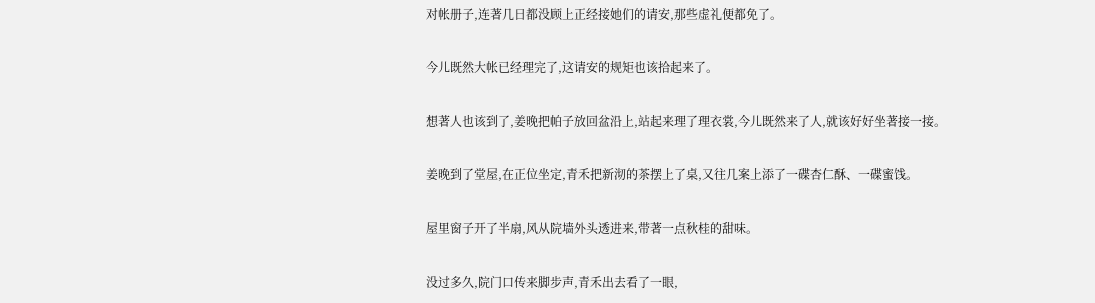对帐册子,连著几日都没顾上正经接她们的请安,那些虚礼便都免了。

今儿既然大帐已经理完了,这请安的规矩也该拾起来了。

想著人也该到了,姜晚把帕子放回盆沿上,站起来理了理衣裳,今儿既然来了人,就该好好坐著接一接。

姜晚到了堂屋,在正位坐定,青禾把新沏的茶摆上了桌,又往几案上添了一碟杏仁酥、一碟蜜饯。

屋里窗子开了半扇,风从院墙外头透进来,带著一点秋桂的甜味。

没过多久,院门口传来脚步声,青禾出去看了一眼,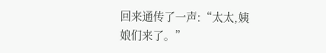回来通传了一声:“太太,姨娘们来了。”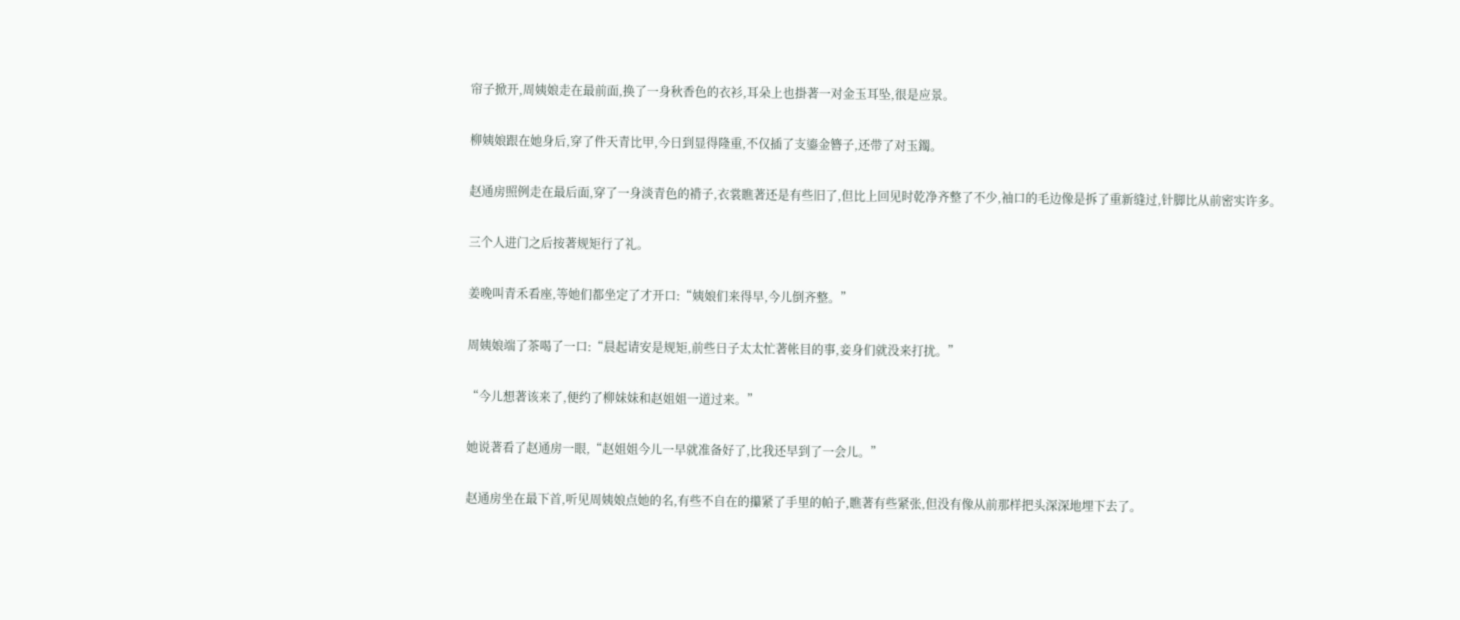帘子掀开,周姨娘走在最前面,换了一身秋香色的衣衫,耳朵上也掛著一对金玉耳坠,很是应景。

柳姨娘跟在她身后,穿了件天青比甲,今日到显得隆重,不仅插了支鎏金簪子,还带了对玉鐲。

赵通房照例走在最后面,穿了一身淡青色的褙子,衣裳瞧著还是有些旧了,但比上回见时乾净齐整了不少,袖口的毛边像是拆了重新缝过,针脚比从前密实许多。

三个人进门之后按著规矩行了礼。

姜晚叫青禾看座,等她们都坐定了才开口:“姨娘们来得早,今儿倒齐整。”

周姨娘端了茶喝了一口:“晨起请安是规矩,前些日子太太忙著帐目的事,妾身们就没来打扰。”

“今儿想著该来了,便约了柳妹妹和赵姐姐一道过来。”

她说著看了赵通房一眼,“赵姐姐今儿一早就准备好了,比我还早到了一会儿。”

赵通房坐在最下首,听见周姨娘点她的名,有些不自在的攥紧了手里的帕子,瞧著有些紧张,但没有像从前那样把头深深地埋下去了。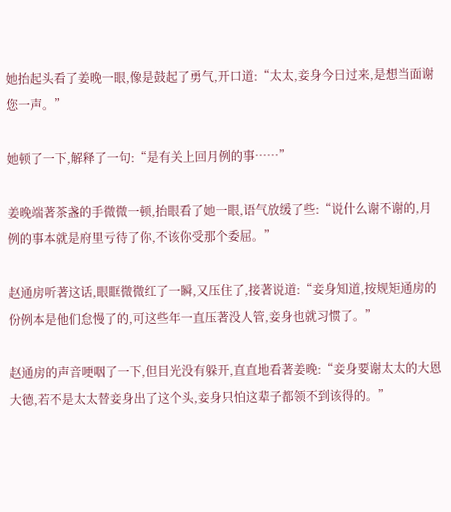她抬起头看了姜晚一眼,像是鼓起了勇气,开口道:“太太,妾身今日过来,是想当面谢您一声。”

她顿了一下,解释了一句:“是有关上回月例的事……”

姜晚端著茶盏的手微微一顿,抬眼看了她一眼,语气放缓了些:“说什么谢不谢的,月例的事本就是府里亏待了你,不该你受那个委屈。”

赵通房听著这话,眼眶微微红了一瞬,又压住了,接著说道:“妾身知道,按规矩通房的份例本是他们怠慢了的,可这些年一直压著没人管,妾身也就习惯了。”

赵通房的声音哽咽了一下,但目光没有躲开,直直地看著姜晚:“妾身要谢太太的大恩大德,若不是太太替妾身出了这个头,妾身只怕这辈子都领不到该得的。”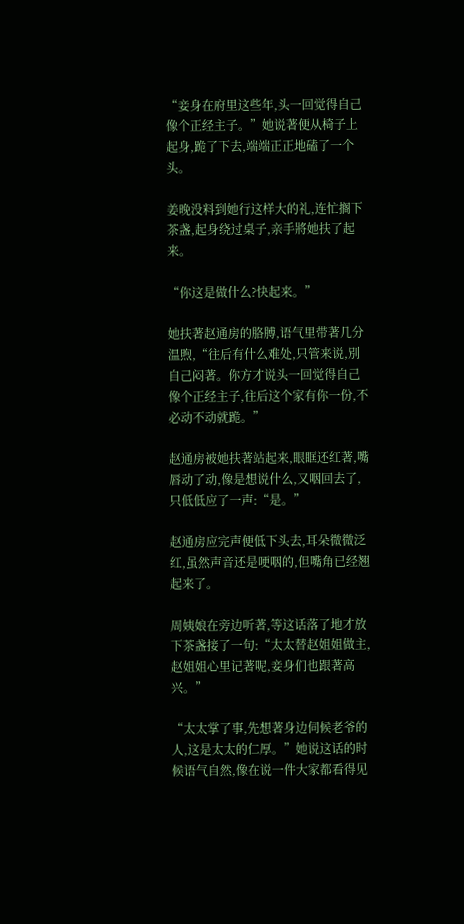“妾身在府里这些年,头一回觉得自己像个正经主子。”她说著便从椅子上起身,跪了下去,端端正正地磕了一个头。

姜晚没料到她行这样大的礼,连忙搁下茶盏,起身绕过桌子,亲手將她扶了起来。

“你这是做什么?快起来。”

她扶著赵通房的胳膊,语气里带著几分温煦,“往后有什么难处,只管来说,別自己闷著。你方才说头一回觉得自己像个正经主子,往后这个家有你一份,不必动不动就跪。”

赵通房被她扶著站起来,眼眶还红著,嘴唇动了动,像是想说什么,又咽回去了,只低低应了一声:“是。”

赵通房应完声便低下头去,耳朵微微泛红,虽然声音还是哽咽的,但嘴角已经翘起来了。

周姨娘在旁边听著,等这话落了地才放下茶盏接了一句:“太太替赵姐姐做主,赵姐姐心里记著呢,妾身们也跟著高兴。”

“太太掌了事,先想著身边伺候老爷的人,这是太太的仁厚。”她说这话的时候语气自然,像在说一件大家都看得见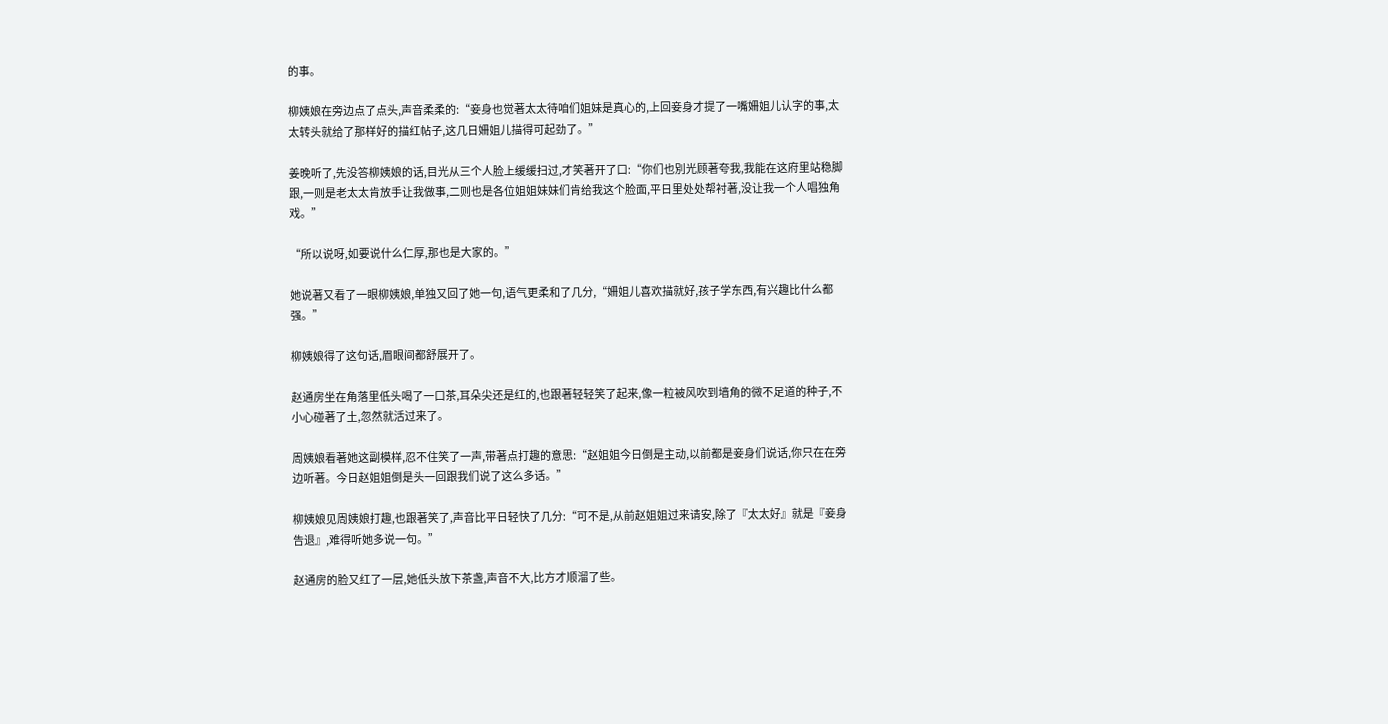的事。

柳姨娘在旁边点了点头,声音柔柔的:“妾身也觉著太太待咱们姐妹是真心的,上回妾身才提了一嘴姍姐儿认字的事,太太转头就给了那样好的描红帖子,这几日姍姐儿描得可起劲了。”

姜晚听了,先没答柳姨娘的话,目光从三个人脸上缓缓扫过,才笑著开了口:“你们也別光顾著夸我,我能在这府里站稳脚跟,一则是老太太肯放手让我做事,二则也是各位姐姐妹妹们肯给我这个脸面,平日里处处帮衬著,没让我一个人唱独角戏。”

“所以说呀,如要说什么仁厚,那也是大家的。”

她说著又看了一眼柳姨娘,单独又回了她一句,语气更柔和了几分,“姍姐儿喜欢描就好,孩子学东西,有兴趣比什么都强。”

柳姨娘得了这句话,眉眼间都舒展开了。

赵通房坐在角落里低头喝了一口茶,耳朵尖还是红的,也跟著轻轻笑了起来,像一粒被风吹到墙角的微不足道的种子,不小心碰著了土,忽然就活过来了。

周姨娘看著她这副模样,忍不住笑了一声,带著点打趣的意思:“赵姐姐今日倒是主动,以前都是妾身们说话,你只在在旁边听著。今日赵姐姐倒是头一回跟我们说了这么多话。”

柳姨娘见周姨娘打趣,也跟著笑了,声音比平日轻快了几分:“可不是,从前赵姐姐过来请安,除了『太太好』就是『妾身告退』,难得听她多说一句。”

赵通房的脸又红了一层,她低头放下茶盏,声音不大,比方才顺溜了些。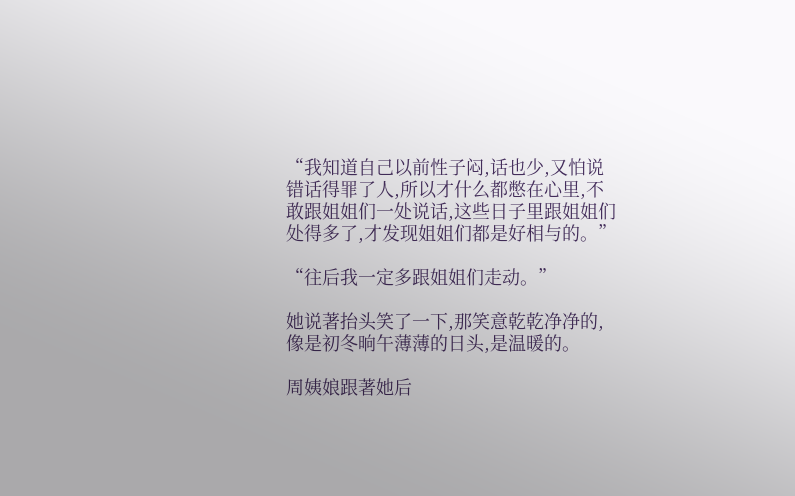“我知道自己以前性子闷,话也少,又怕说错话得罪了人,所以才什么都憋在心里,不敢跟姐姐们一处说话,这些日子里跟姐姐们处得多了,才发现姐姐们都是好相与的。”

“往后我一定多跟姐姐们走动。”

她说著抬头笑了一下,那笑意乾乾净净的,像是初冬晌午薄薄的日头,是温暖的。

周姨娘跟著她后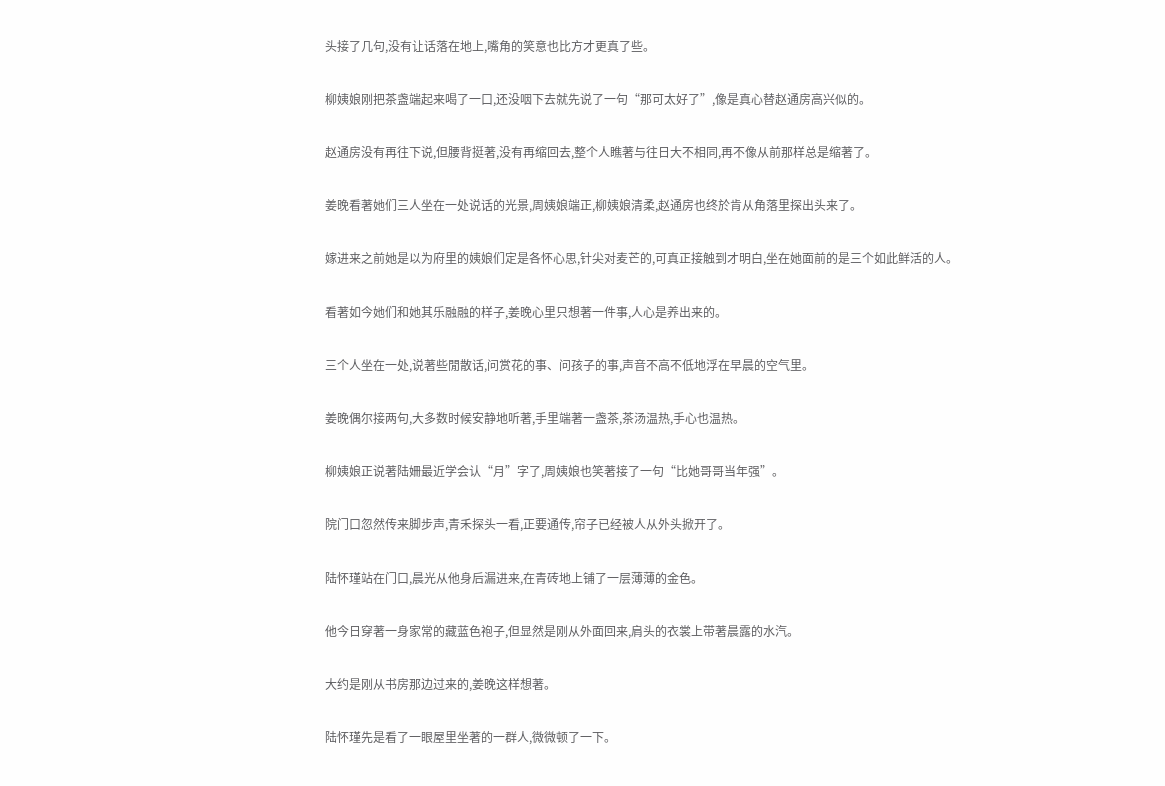头接了几句,没有让话落在地上,嘴角的笑意也比方才更真了些。

柳姨娘刚把茶盏端起来喝了一口,还没咽下去就先说了一句“那可太好了”,像是真心替赵通房高兴似的。

赵通房没有再往下说,但腰背挺著,没有再缩回去,整个人瞧著与往日大不相同,再不像从前那样总是缩著了。

姜晚看著她们三人坐在一处说话的光景,周姨娘端正,柳姨娘清柔,赵通房也终於肯从角落里探出头来了。

嫁进来之前她是以为府里的姨娘们定是各怀心思,针尖对麦芒的,可真正接触到才明白,坐在她面前的是三个如此鲜活的人。

看著如今她们和她其乐融融的样子,姜晚心里只想著一件事,人心是养出来的。

三个人坐在一处,说著些閒散话,问赏花的事、问孩子的事,声音不高不低地浮在早晨的空气里。

姜晚偶尔接两句,大多数时候安静地听著,手里端著一盏茶,茶汤温热,手心也温热。

柳姨娘正说著陆姍最近学会认“月”字了,周姨娘也笑著接了一句“比她哥哥当年强”。

院门口忽然传来脚步声,青禾探头一看,正要通传,帘子已经被人从外头掀开了。

陆怀瑾站在门口,晨光从他身后漏进来,在青砖地上铺了一层薄薄的金色。

他今日穿著一身家常的藏蓝色袍子,但显然是刚从外面回来,肩头的衣裳上带著晨露的水汽。

大约是刚从书房那边过来的,姜晚这样想著。

陆怀瑾先是看了一眼屋里坐著的一群人,微微顿了一下。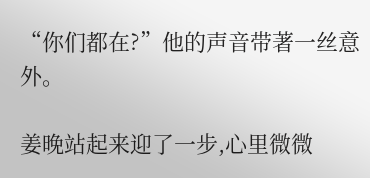“你们都在?”他的声音带著一丝意外。

姜晚站起来迎了一步,心里微微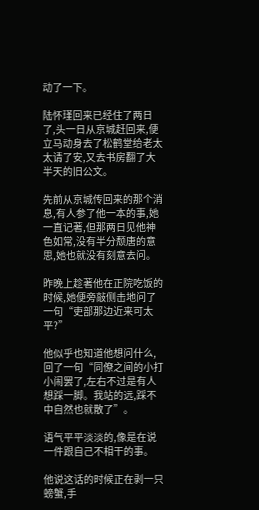动了一下。

陆怀瑾回来已经住了两日了,头一日从京城赶回来,便立马动身去了松鹤堂给老太太请了安,又去书房翻了大半天的旧公文。

先前从京城传回来的那个消息,有人参了他一本的事,她一直记著,但那两日见他神色如常,没有半分颓唐的意思,她也就没有刻意去问。

昨晚上趁著他在正院吃饭的时候,她便旁敲侧击地问了一句“吏部那边近来可太平?”

他似乎也知道他想问什么,回了一句“同僚之间的小打小闹罢了,左右不过是有人想踩一脚。我站的远,踩不中自然也就散了”。

语气平平淡淡的,像是在说一件跟自己不相干的事。

他说这话的时候正在剥一只螃蟹,手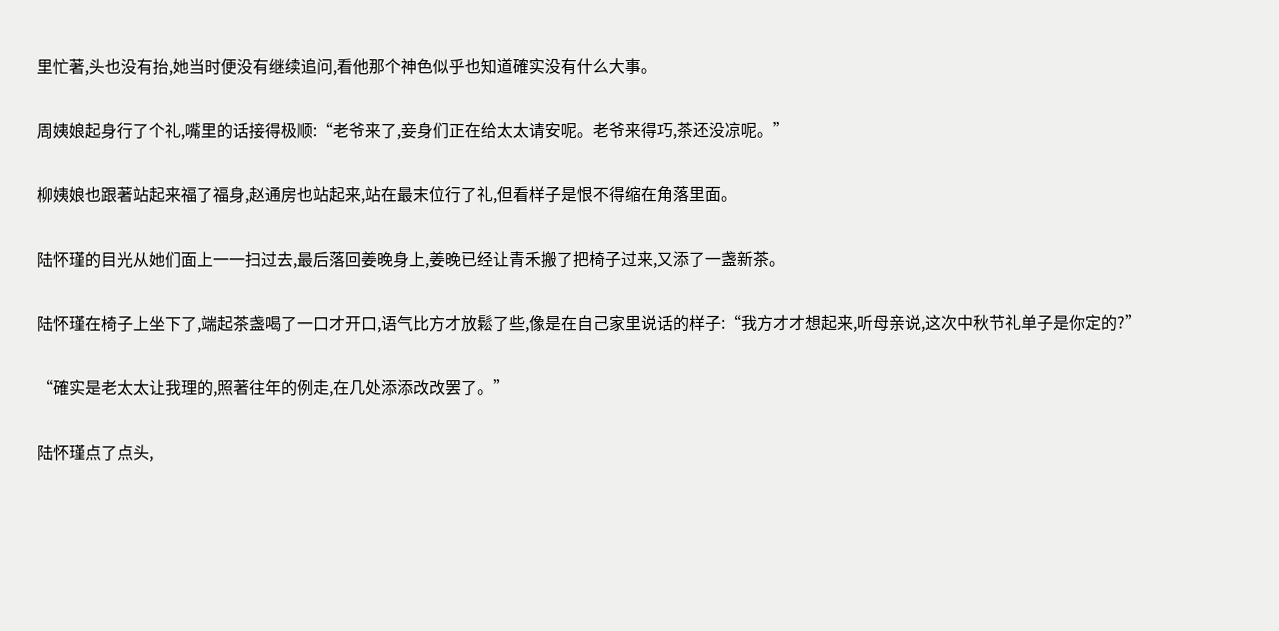里忙著,头也没有抬,她当时便没有继续追问,看他那个神色似乎也知道確实没有什么大事。

周姨娘起身行了个礼,嘴里的话接得极顺:“老爷来了,妾身们正在给太太请安呢。老爷来得巧,茶还没凉呢。”

柳姨娘也跟著站起来福了福身,赵通房也站起来,站在最末位行了礼,但看样子是恨不得缩在角落里面。

陆怀瑾的目光从她们面上一一扫过去,最后落回姜晚身上,姜晚已经让青禾搬了把椅子过来,又添了一盏新茶。

陆怀瑾在椅子上坐下了,端起茶盏喝了一口才开口,语气比方才放鬆了些,像是在自己家里说话的样子:“我方才才想起来,听母亲说,这次中秋节礼单子是你定的?”

“確实是老太太让我理的,照著往年的例走,在几处添添改改罢了。”

陆怀瑾点了点头,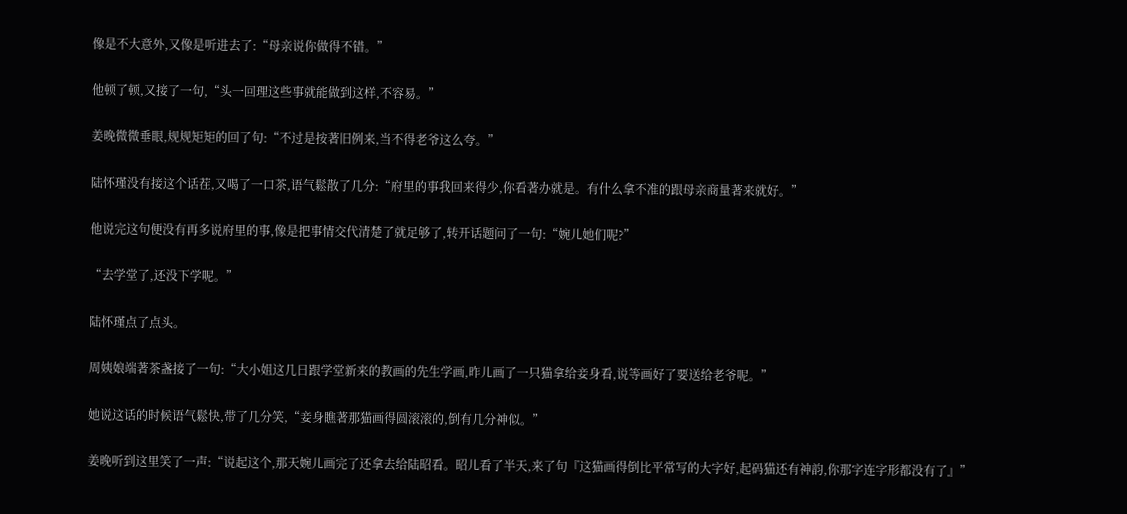像是不大意外,又像是听进去了:“母亲说你做得不错。”

他顿了顿,又接了一句,“头一回理这些事就能做到这样,不容易。”

姜晚微微垂眼,规规矩矩的回了句:“不过是按著旧例来,当不得老爷这么夸。”

陆怀瑾没有接这个话茬,又喝了一口茶,语气鬆散了几分:“府里的事我回来得少,你看著办就是。有什么拿不准的跟母亲商量著来就好。”

他说完这句便没有再多说府里的事,像是把事情交代清楚了就足够了,转开话题问了一句:“婉儿她们呢?”

“去学堂了,还没下学呢。”

陆怀瑾点了点头。

周姨娘端著茶盏接了一句:“大小姐这几日跟学堂新来的教画的先生学画,昨儿画了一只猫拿给妾身看,说等画好了要送给老爷呢。”

她说这话的时候语气鬆快,带了几分笑,“妾身瞧著那猫画得圆滚滚的,倒有几分神似。”

姜晚听到这里笑了一声:“说起这个,那天婉儿画完了还拿去给陆昭看。昭儿看了半天,来了句『这猫画得倒比平常写的大字好,起码猫还有神韵,你那字连字形都没有了』”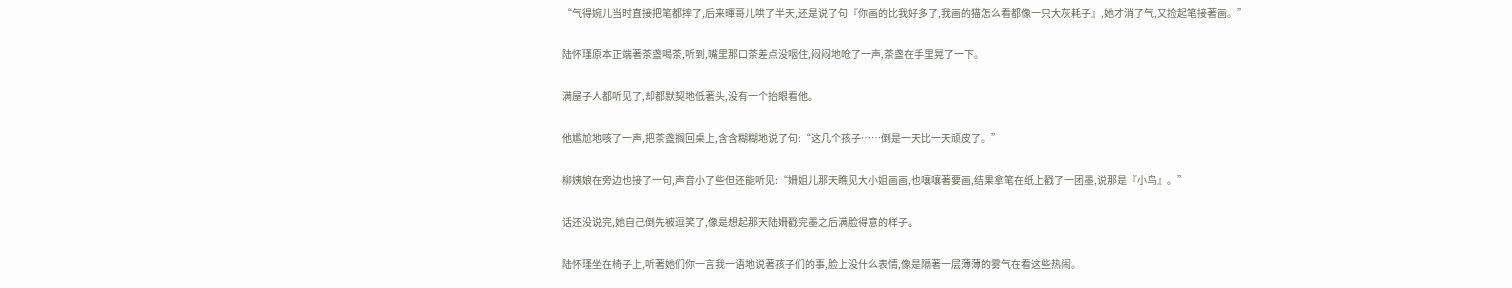“气得婉儿当时直接把笔都摔了,后来暉哥儿哄了半天,还是说了句『你画的比我好多了,我画的猫怎么看都像一只大灰耗子』,她才消了气,又捡起笔接著画。”

陆怀瑾原本正端著茶盏喝茶,听到,嘴里那口茶差点没咽住,闷闷地呛了一声,茶盏在手里晃了一下。

满屋子人都听见了,却都默契地低著头,没有一个抬眼看他。

他尷尬地咳了一声,把茶盏搁回桌上,含含糊糊地说了句:“这几个孩子……倒是一天比一天顽皮了。”

柳姨娘在旁边也接了一句,声音小了些但还能听见:“姍姐儿那天瞧见大小姐画画,也嚷嚷著要画,结果拿笔在纸上戳了一团墨,说那是『小鸟』。”

话还没说完,她自己倒先被逗笑了,像是想起那天陆姍戳完墨之后满脸得意的样子。

陆怀瑾坐在椅子上,听著她们你一言我一语地说著孩子们的事,脸上没什么表情,像是隔著一层薄薄的雾气在看这些热闹。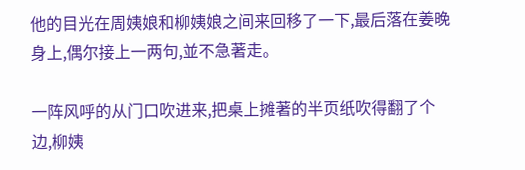他的目光在周姨娘和柳姨娘之间来回移了一下,最后落在姜晚身上,偶尔接上一两句,並不急著走。

一阵风呼的从门口吹进来,把桌上摊著的半页纸吹得翻了个边,柳姨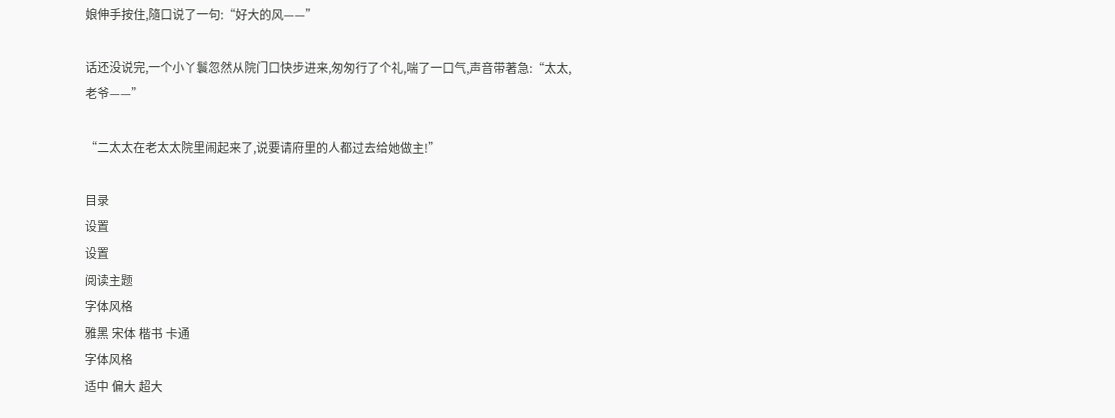娘伸手按住,隨口说了一句:“好大的风——”

话还没说完,一个小丫鬟忽然从院门口快步进来,匆匆行了个礼,喘了一口气,声音带著急:“太太,老爷——”

“二太太在老太太院里闹起来了,说要请府里的人都过去给她做主!”

目录
设置
设置
阅读主题
字体风格
雅黑 宋体 楷书 卡通
字体风格
适中 偏大 超大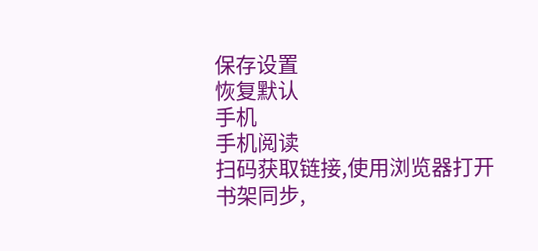保存设置
恢复默认
手机
手机阅读
扫码获取链接,使用浏览器打开
书架同步,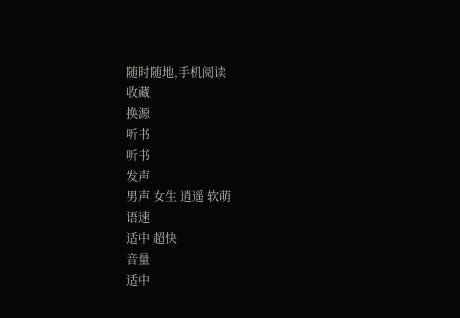随时随地,手机阅读
收藏
换源
听书
听书
发声
男声 女生 逍遥 软萌
语速
适中 超快
音量
适中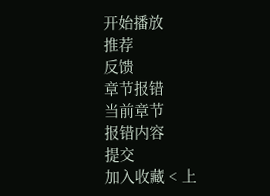开始播放
推荐
反馈
章节报错
当前章节
报错内容
提交
加入收藏 < 上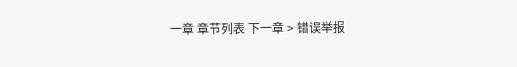一章 章节列表 下一章 > 错误举报